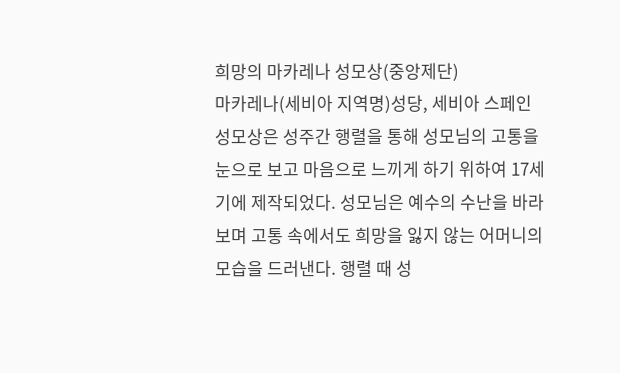희망의 마카레나 성모상(중앙제단)
마카레나(세비아 지역명)성당, 세비아 스페인
성모상은 성주간 행렬을 통해 성모님의 고통을 눈으로 보고 마음으로 느끼게 하기 위하여 17세기에 제작되었다. 성모님은 예수의 수난을 바라보며 고통 속에서도 희망을 잃지 않는 어머니의 모습을 드러낸다. 행렬 때 성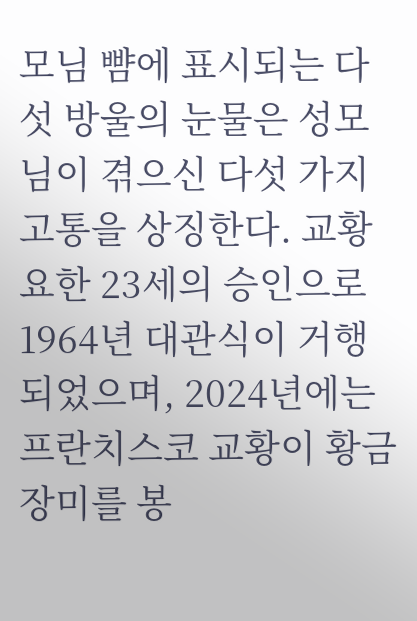모님 뺨에 표시되는 다섯 방울의 눈물은 성모님이 겪으신 다섯 가지 고통을 상징한다. 교황 요한 23세의 승인으로 1964년 대관식이 거행되었으며, 2024년에는 프란치스코 교황이 황금 장미를 봉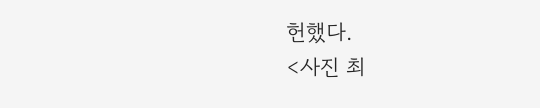헌했다.
<사진 최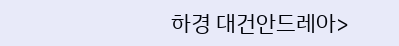하경 대건안드레아>